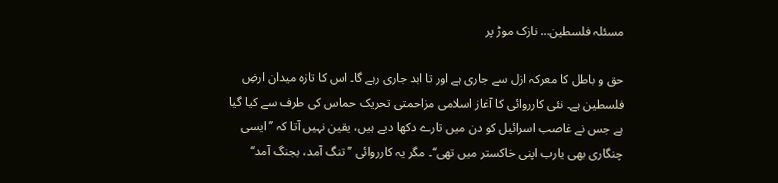مسئلہ فلسطین… نازک موڑ پر

حق و باطل کا معرکہ ازل سے جاری ہے اور تا ابد جاری رہے گا۔ اس کا تازہ میدان ارضِ فلسطین ہے۔ نئی کارروائی کا آغاز اسلامی مزاحمتی تحریک حماس کی طرف سے کیا گیا ہے جس نے غاصب اسرائیل کو دن میں تارے دکھا دیے ہیں، یقین نہیں آتا کہ ’’ایسی چنگاری بھی یارب اپنی خاکستر میں تھی‘‘۔ مگر یہ کارروائی ’’تنگ آمد، بجنگ آمد‘‘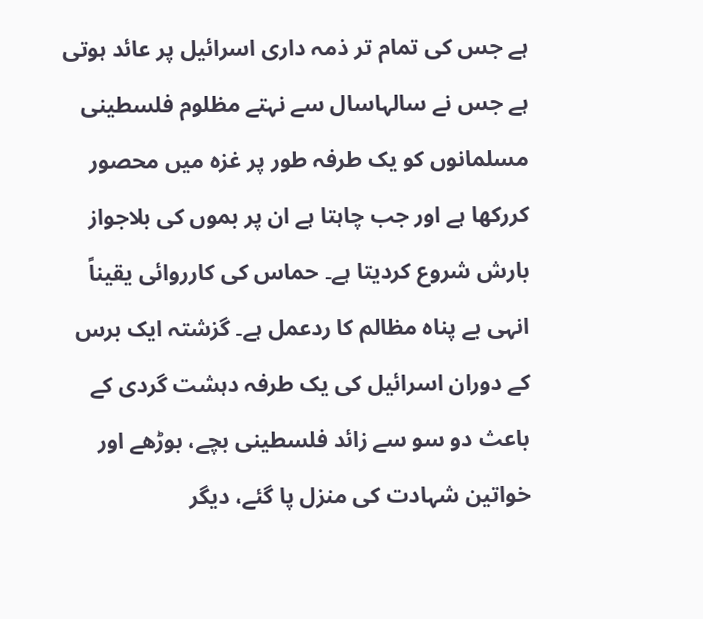ہے جس کی تمام تر ذمہ داری اسرائیل پر عائد ہوتی ہے جس نے سالہاسال سے نہتے مظلوم فلسطینی مسلمانوں کو یک طرفہ طور پر غزہ میں محصور کررکھا ہے اور جب چاہتا ہے ان پر بموں کی بلاجواز بارش شروع کردیتا ہے۔ حماس کی کارروائی یقیناً انہی بے پناہ مظالم کا ردعمل ہے۔ گزشتہ ایک برس کے دوران اسرائیل کی یک طرفہ دہشت گردی کے باعث دو سو سے زائد فلسطینی بچے، بوڑھے اور خواتین شہادت کی منزل پا گئے، دیگر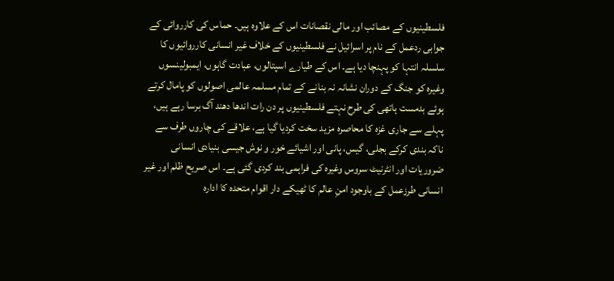فلسطینیوں کے مصائب اور مالی نقصانات اس کے علاوہ ہیں۔ حماس کی کارروائی کے جوابی ردعمل کے نام پر اسرائیل نے فلسطینیوں کے خلاف غیر انسانی کارروائیوں کا سلسلہ انتہا کو پہنچا دیا ہے۔ اس کے طیارے اسپتالوں، عبادت گاہوں، ایمبولینسوں وغیرہ کو جنگ کے دوران نشانہ نہ بنانے کے تمام مسلمہ عالمی اصولوں کو پامال کرتے ہوئے بدمست ہاتھی کی طرح نہتے فلسطینیوں پر دن رات اندھا دھند آگ برسا رہے ہیں، پہلے سے جاری غزہ کا محاصرہ مزید سخت کردیا گیا ہے، علاقے کی چاروں طرف سے ناکہ بندی کرکے بجلی، گیس، پانی اور اشیائے خور و نوش جیسی بنیادی انسانی ضروریات اور انٹرنیٹ سروس وغیرہ کی فراہمی بند کردی گئی ہے۔ اس صریح ظلم اور غیر انسانی طرزعمل کے باوجود امنِ عالم کا ٹھیکے دار اقوام متحدہ کا ادارہ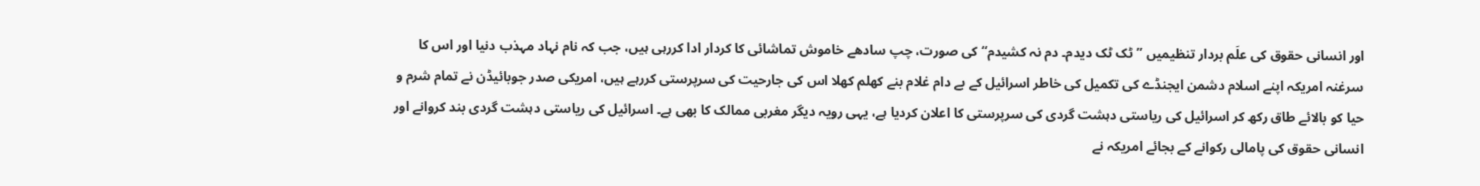اور انسانی حقوق کی علَم بردار تنظیمیں ’’ٹک ٹک دیدم۔ دم نہ کشیدم‘‘ کی صورت، چپ سادھے خاموش تماشائی کا کردار ادا کررہی ہیں، جب کہ نام نہاد مہذب دنیا اور اس کا سرغنہ امریکہ اپنے اسلام دشمن ایجنڈے کی تکمیل کی خاطر اسرائیل کے بے دام غلام بنے کھلم کھلا اس کی جارحیت کی سرپرستی کررہے ہیں، امریکی صدر جوبائیڈن نے تمام شرم و حیا کو بالائے طاق رکھ کر اسرائیل کی ریاستی دہشت گردی کی سرپرستی کا اعلان کردیا ہے، یہی رویہ دیگر مغربی ممالک کا بھی ہے۔ اسرائیل کی ریاستی دہشت گردی بند کروانے اور انسانی حقوق کی پامالی رکوانے کے بجائے امریکہ نے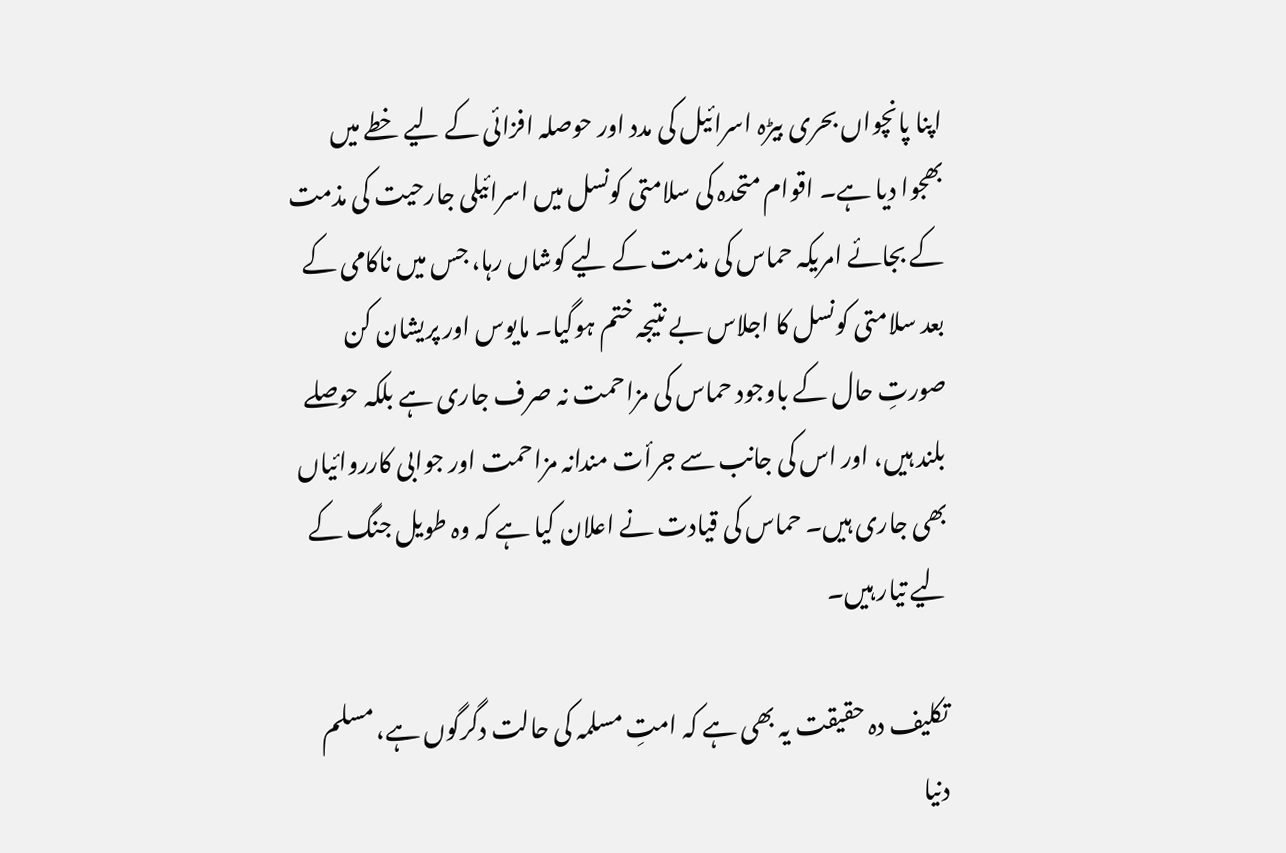اپنا پانچواں بحری بیڑہ اسرائیل کی مدد اور حوصلہ افزائی کے لیے خطے میں بھجوا دیا ہے۔ اقوام متحدہ کی سلامتی کونسل میں اسرائیلی جارحیت کی مذمت کے بجائے امریکہ حماس کی مذمت کے لیے کوشاں رہا، جس میں ناکامی کے بعد سلامتی کونسل کا اجلاس بے نتیجہ ختم ہوگیا۔ مایوس اور پریشان کن صورتِ حال کے باوجود حماس کی مزاحمت نہ صرف جاری ہے بلکہ حوصلے بلند ہیں، اور اس کی جانب سے جرأت مندانہ مزاحمت اور جوابی کارروائیاں بھی جاری ہیں۔ حماس کی قیادت نے اعلان کیا ہے کہ وہ طویل جنگ کے لیے تیار ہیں۔

تکلیف دہ حقیقت یہ بھی ہے کہ امتِ مسلمہ کی حالت دگرگوں ہے، مسلم دنیا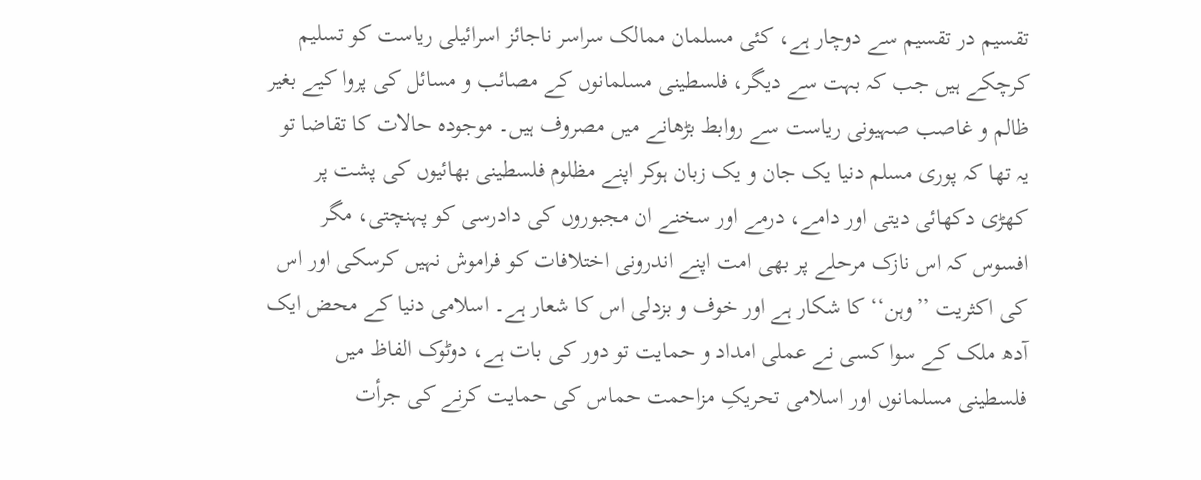تقسیم در تقسیم سے دوچار ہے، کئی مسلمان ممالک سراسر ناجائز اسرائیلی ریاست کو تسلیم کرچکے ہیں جب کہ بہت سے دیگر، فلسطینی مسلمانوں کے مصائب و مسائل کی پروا کیے بغیر ظالم و غاصب صہیونی ریاست سے روابط بڑھانے میں مصروف ہیں۔ موجودہ حالات کا تقاضا تو یہ تھا کہ پوری مسلم دنیا یک جان و یک زبان ہوکر اپنے مظلوم فلسطینی بھائیوں کی پشت پر کھڑی دکھائی دیتی اور دامے، درمے اور سخنے ان مجبوروں کی دادرسی کو پہنچتی، مگر افسوس کہ اس نازک مرحلے پر بھی امت اپنے اندرونی اختلافات کو فراموش نہیں کرسکی اور اس کی اکثریت ’’وہن‘‘ کا شکار ہے اور خوف و بزدلی اس کا شعار ہے۔ اسلامی دنیا کے محض ایک آدھ ملک کے سوا کسی نے عملی امداد و حمایت تو دور کی بات ہے، دوٹوک الفاظ میں فلسطینی مسلمانوں اور اسلامی تحریکِ مزاحمت حماس کی حمایت کرنے کی جرأت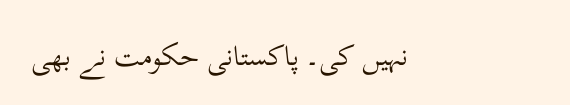نہیں کی۔ پاکستانی حکومت نے بھی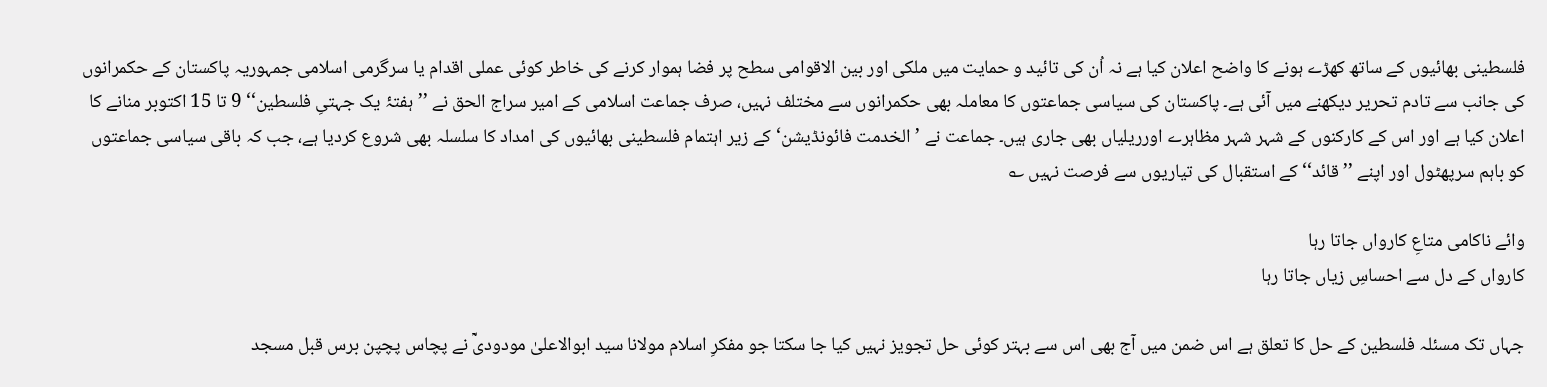فلسطینی بھائیوں کے ساتھ کھڑے ہونے کا واضح اعلان کیا ہے نہ اُن کی تائید و حمایت میں ملکی اور بین الاقوامی سطح پر فضا ہموار کرنے کی خاطر کوئی عملی اقدام یا سرگرمی اسلامی جمہوریہ پاکستان کے حکمرانوں کی جانب سے تادم تحریر دیکھنے میں آئی ہے۔ پاکستان کی سیاسی جماعتوں کا معاملہ بھی حکمرانوں سے مختلف نہیں، صرف جماعت اسلامی کے امیر سراج الحق نے ’’ہفتۂ یک جہتیِ فلسطین‘‘ 9 تا 15 اکتوبر منانے کا اعلان کیا ہے اور اس کے کارکنوں کے شہر شہر مظاہرے اورریلیاں بھی جاری ہیں۔ جماعت نے ’الخدمت فائونڈیشن‘ کے زیر اہتمام فلسطینی بھائیوں کی امداد کا سلسلہ بھی شروع کردیا ہے، جب کہ باقی سیاسی جماعتوں کو باہم سرپھٹول اور اپنے ’’قائد‘‘ کے استقبال کی تیاریوں سے فرصت نہیں ؎

وائے ناکامی متاعِ کارواں جاتا رہا
کارواں کے دل سے احساسِ زیاں جاتا رہا

جہاں تک مسئلہ فلسطین کے حل کا تعلق ہے اس ضمن میں آج بھی اس سے بہتر کوئی حل تجویز نہیں کیا جا سکتا جو مفکرِ اسلام مولانا سید ابوالاعلیٰ مودودیؒ نے پچاس پچپن برس قبل مسجد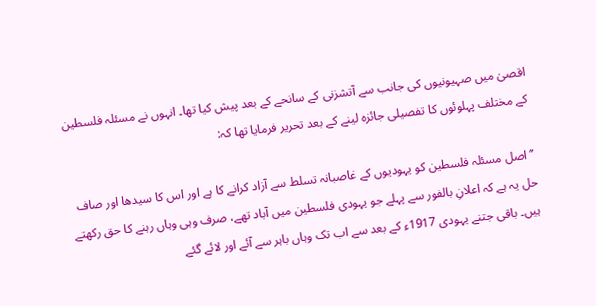اقصیٰ میں صہیونیوں کی جانب سے آتشزنی کے سانحے کے بعد پیش کیا تھا۔ انہوں نے مسئلہ فلسطین کے مختلف پہلوئوں کا تفصیلی جائزہ لینے کے بعد تحریر فرمایا تھا کہ:

’’اصل مسئلہ فلسطین کو یہودیوں کے غاصبانہ تسلط سے آزاد کرانے کا ہے اور اس کا سیدھا اور صاف حل یہ ہے کہ اعلانِ بالفور سے پہلے جو یہودی فلسطین میں آباد تھے، صرف وہی وہاں رہنے کا حق رکھتے ہیں۔ باقی جتنے یہودی 1917ء کے بعد سے اب تک وہاں باہر سے آئے اور لائے گئے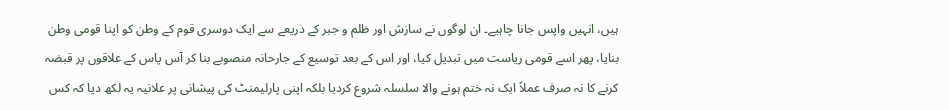ہیں، انہیں واپس جانا چاہیے۔ ان لوگوں نے سازش اور ظلم و جبر کے ذریعے سے ایک دوسری قوم کے وطن کو اپنا قومی وطن بنایا، پھر اسے قومی ریاست میں تبدیل کیا، اور اس کے بعد توسیع کے جارحانہ منصوبے بنا کر آس پاس کے علاقوں پر قبضہ کرنے کا نہ صرف عملاً ایک نہ ختم ہونے والا سلسلہ شروع کردیا بلکہ اپنی پارلیمنٹ کی پیشانی پر علانیہ یہ لکھ دیا کہ کس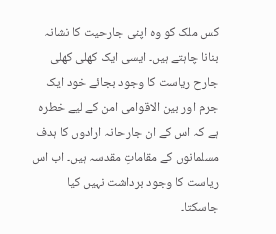کس ملک کو وہ اپنی جارحیت کا نشانہ بنانا چاہتے ہیں۔ ایسی ایک کھلی کھلی جارح ریاست کا وجود بجائے خود ایک جرم اور بین الاقوامی امن کے لیے خطرہ ہے کہ اس کے ان جارحانہ ارادوں کا ہدف مسلمانوں کے مقاماتِ مقدسہ ہیں۔ اب اس ریاست کا وجود برداشت نہیں کیا جاسکتا۔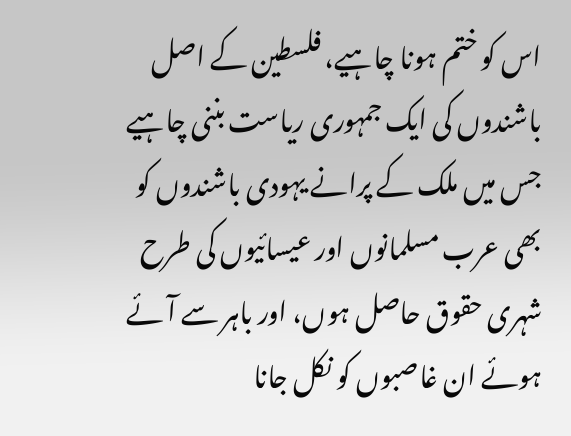اس کو ختم ہونا چاہیے، فلسطین کے اصل باشندوں کی ایک جمہوری ریاست بننی چاہیے جس میں ملک کے پرانے یہودی باشندوں کو بھی عرب مسلمانوں اور عیسائیوں کی طرح شہری حقوق حاصل ہوں، اور باہر سے آئے ہوئے ان غاصبوں کو نکل جانا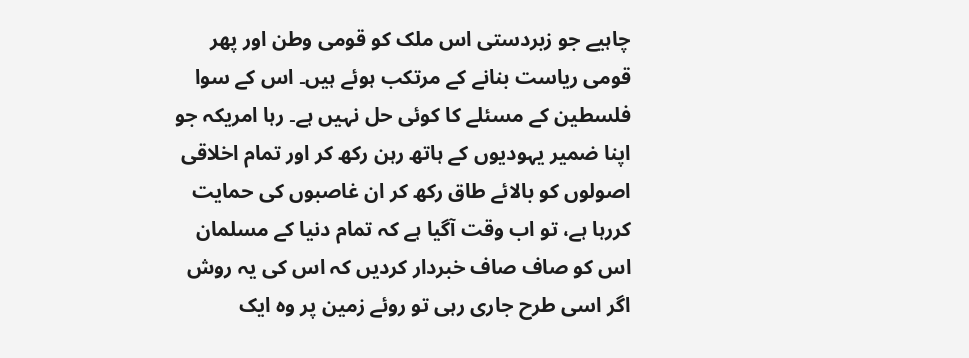چاہیے جو زبردستی اس ملک کو قومی وطن اور پھر قومی ریاست بنانے کے مرتکب ہوئے ہیں۔ اس کے سوا فلسطین کے مسئلے کا کوئی حل نہیں ہے۔ رہا امریکہ جو اپنا ضمیر یہودیوں کے ہاتھ رہن رکھ کر اور تمام اخلاقی اصولوں کو بالائے طاق رکھ کر ان غاصبوں کی حمایت کررہا ہے، تو اب وقت آگیا ہے کہ تمام دنیا کے مسلمان اس کو صاف صاف خبردار کردیں کہ اس کی یہ روش اگر اسی طرح جاری رہی تو روئے زمین پر وہ ایک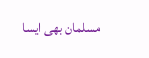مسلمان بھی ایسا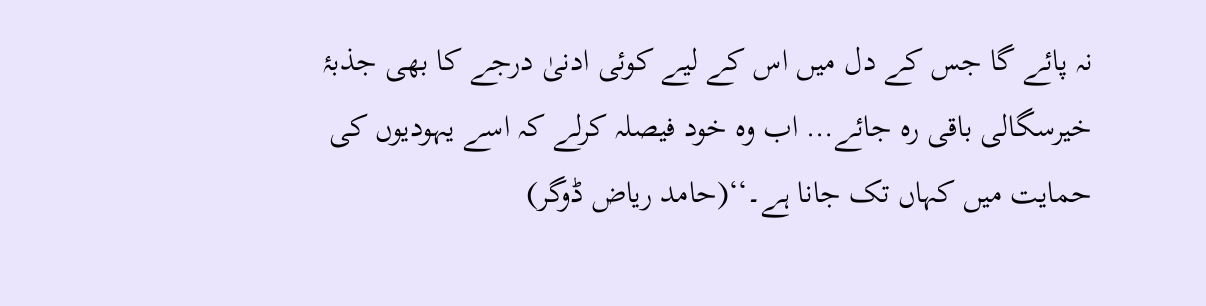نہ پائے گا جس کے دل میں اس کے لیے کوئی ادنیٰ درجے کا بھی جذبۂ خیرسگالی باقی رہ جائے… اب وہ خود فیصلہ کرلے کہ اسے یہودیوں کی حمایت میں کہاں تک جانا ہے۔‘‘(حامد ریاض ڈوگر)